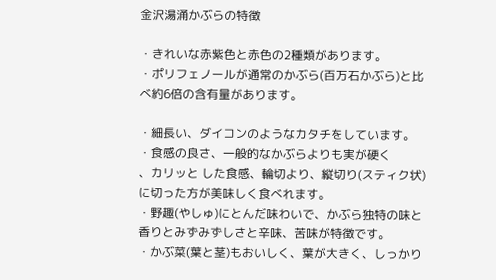金沢湯涌かぶらの特徴

・きれいな赤紫色と赤色の2種類があります。
・ポリフェノールが通常のかぶら(百万石かぶら)と比べ約6倍の含有量があります。

・細長い、ダイコンのようなカタチをしています。
・食感の良さ、一般的なかぶらよりも実が硬く
、カリッと した食感、輪切より、縦切り(スティク状)に切った方が美味しく食べれます。
・野趣(やしゅ)にとんだ味わいで、かぶら独特の味と香りとみずみずしさと辛味、苦味が特徴です。
・かぶ菜(葉と茎)もおいしく、葉が大きく、しっかり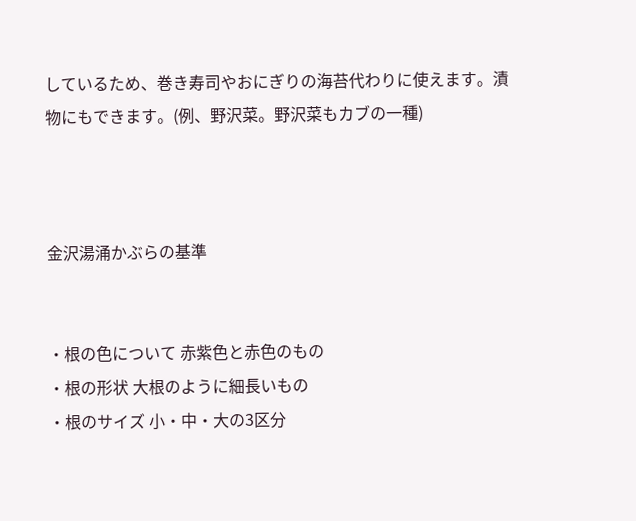しているため、巻き寿司やおにぎりの海苔代わりに使えます。漬物にもできます。(例、野沢菜。野沢菜もカブの一種)



金沢湯涌かぶらの基準


・根の色について 赤紫色と赤色のもの
・根の形状 大根のように細長いもの
・根のサイズ 小・中・大の3区分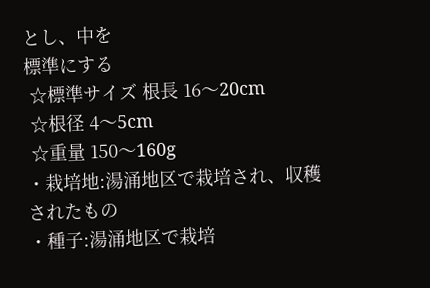とし、中を
標準にする
 ☆標準サイズ 根長 16〜20cm
 ☆根径 4〜5cm
 ☆重量 150〜160g
・栽培地:湯涌地区で栽培され、収穫されたもの
・種子:湯涌地区で栽培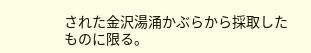された金沢湯涌かぶらから採取したものに限る。